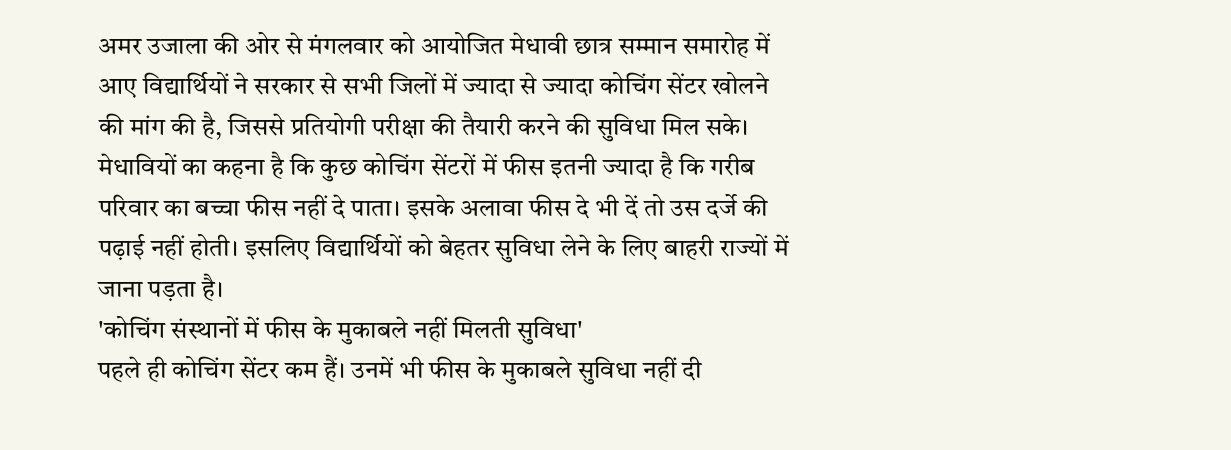अमर उजाला की ओर से मंगलवार को आयोजित मेधावी छात्र सम्मान समारोह में आए विद्यार्थियों ने सरकार से सभी जिलों में ज्यादा से ज्यादा कोचिंग सेंटर खोलने की मांग की है, जिससे प्रतियोगी परीक्षा की तैयारी करने की सुविधा मिल सके। मेधावियों का कहना है कि कुछ कोचिंग सेंटरों में फीस इतनी ज्यादा है कि गरीब परिवार का बच्चा फीस नहीं दे पाता। इसके अलावा फीस दे भी दें तो उस दर्जे की पढ़ाई नहीं होती। इसलिए विद्यार्थियों को बेहतर सुविधा लेने के लिए बाहरी राज्यों में जाना पड़ता है।
'कोचिंग संस्थानों में फीस के मुकाबले नहीं मिलती सुविधा'
पहले ही कोचिंग सेंटर कम हैं। उनमें भी फीस के मुकाबले सुविधा नहीं दी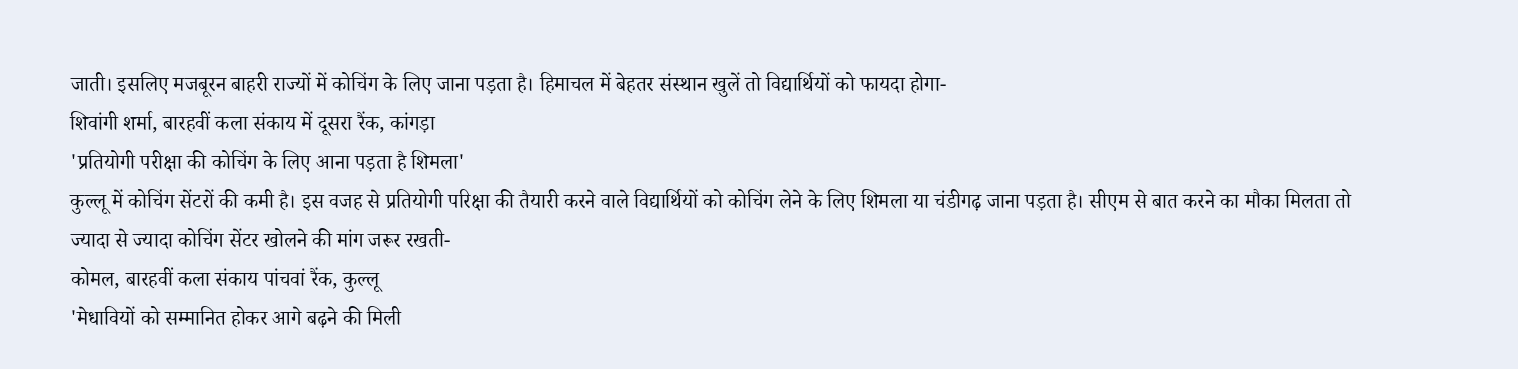जाती। इसलिए मजबूरन बाहरी राज्यों में कोचिंग के लिए जाना पड़ता है। हिमाचल में बेहतर संस्थान खुलें तो विद्यार्थियों को फायदा होगा-
शिवांगी शर्मा, बारहवीं कला संकाय में दूसरा रैंक, कांगड़ा
'प्रतियोगी परीक्षा की कोचिंग के लिए आना पड़ता है शिमला'
कुल्लू में कोचिंग सेंटरों की कमी है। इस वजह से प्रतियोगी परिक्षा की तैयारी करने वाले विद्यार्थियों को कोचिंग लेने के लिए शिमला या चंडीगढ़ जाना पड़ता है। सीएम से बात करने का मौका मिलता तो ज्यादा से ज्यादा कोचिंग सेंटर खोलने की मांग जरूर रखती-
कोमल, बारहवीं कला संकाय पांचवां रैंक, कुल्लू
'मेधावियों को सम्मानित होकर आगे बढ़ने की मिली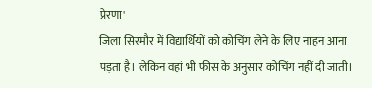प्रेरणा'
जिला सिरमौर में विद्यार्थियों को कोचिंग लेने के लिए नाहन आना पड़ता है। लेकिन वहां भी फीस के अनुसार कोचिंग नहीं दी जाती।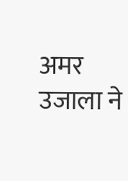अमर उजाला ने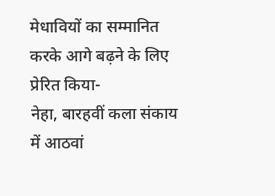मेधावियों का सम्मानित करके आगे बढ़ने के लिए प्रेरित किया-
नेहा, बारहवीं कला संकाय में आठवां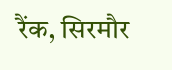रैंक, सिरमौर